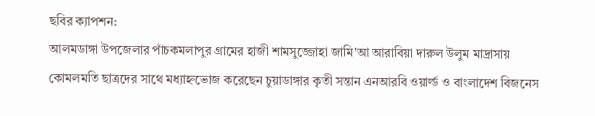ছবির ক্যাপশন:
আলমডাঙ্গা উপজেলার পাঁচকমলাপুর গ্রামের হাজী শামসুজ্জোহা জামি'আ আরাবিয়া দারুল উলুম মাদ্রাসায় কোমলমতি ছাত্রদের সাথে মধ্যাহ্নভোজ করেছেন চুয়াডাঙ্গার কৃতী সন্তান এনআরবি ওয়ার্ল্ড ও বাংলাদেশ বিজনেস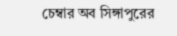চেম্বার অব সিঙ্গাপুরের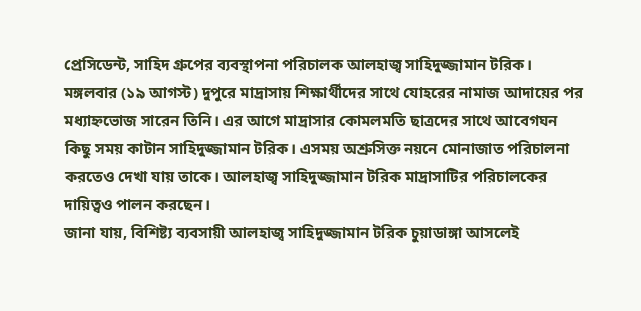প্রেসিডেন্ট, সাহিদ গ্রুপের ব্যবস্থাপনা পরিচালক আলহাজ্ব সাহিদুজ্জামান টরিক। মঙ্গলবার (১৯ আগস্ট) দুপুরে মাদ্রাসায় শিক্ষার্থীদের সাথে যোহরের নামাজ আদায়ের পর মধ্যাহ্নভোজ সারেন তিনি। এর আগে মাদ্রাসার কোমলমতি ছাত্রদের সাথে আবেগঘন কিছু সময় কাটান সাহিদুজ্জামান টরিক। এসময় অশ্রুসিক্ত নয়নে মোনাজাত পরিচালনা করতেও দেখা যায় তাকে। আলহাজ্ব সাহিদুজ্জামান টরিক মাদ্রাসাটির পরিচালকের দায়িত্বও পালন করছেন।
জানা যায়, বিশিষ্ট্য ব্যবসায়ী আলহাজ্ব সাহিদুজ্জামান টরিক চুয়াডাঙ্গা আসলেই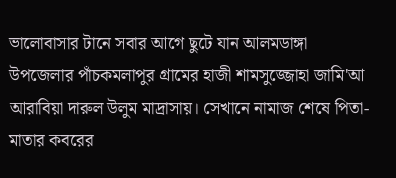ভালোবাসার টানে সবার আগে ছুটে যান আলমডাঙ্গা উপজেলার পাঁচকমলাপুর গ্রামের হাজী শামসুজ্জোহা জামি'আ আরাবিয়া দারুল উলুম মাদ্রাসায়। সেখানে নামাজ শেষে পিতা-মাতার কবরের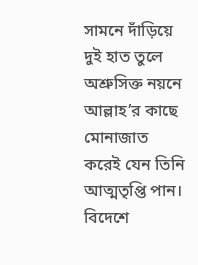সামনে দাঁড়িয়ে দুই হাত তুলে অশ্রুসিক্ত নয়নে আল্লাহ’র কাছে মোনাজাত করেই যেন তিনি আত্মতৃপ্তি পান। বিদেশে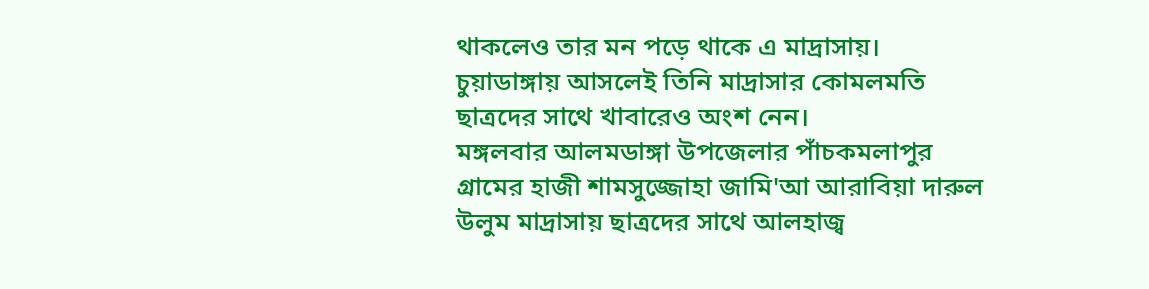থাকলেও তার মন পড়ে থাকে এ মাদ্রাসায়। চুয়াডাঙ্গায় আসলেই তিনি মাদ্রাসার কোমলমতি ছাত্রদের সাথে খাবারেও অংশ নেন।
মঙ্গলবার আলমডাঙ্গা উপজেলার পাঁচকমলাপুর গ্রামের হাজী শামসুজ্জোহা জামি'আ আরাবিয়া দারুল উলুম মাদ্রাসায় ছাত্রদের সাথে আলহাজ্ব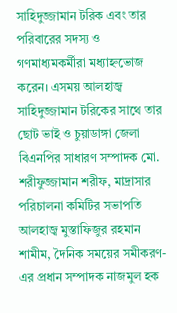সাহিদুজ্জামান টরিক এবং তার পরিবারের সদস্য ও গণমাধ্যমকর্মীরা মধ্যাহ্নভোজ করেন। এসময় আলহাজ্ব সাহিদুজ্জামান টরিকের সাথে তার ছোট ভাই ও চুয়াডাঙ্গা জেলা বিএনপির সাধারণ সম্পাদক মো. শরীফুজ্জামান শরীফ, মাদ্রাসার পরিচালনা কমিটির সভাপতি আলহাজ্ব মুস্তাফিজুর রহমান শামীম, দৈনিক সময়ের সমীকরণ-এর প্রধান সম্পাদক নাজমুল হক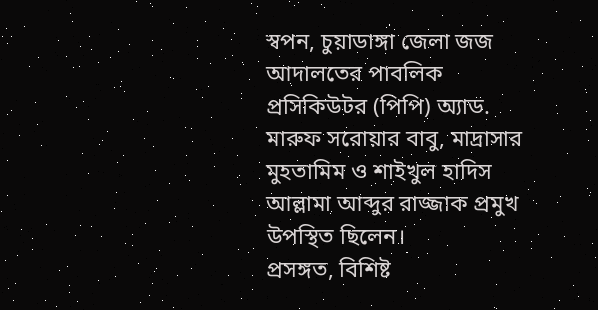স্বপন, চুয়াডাঙ্গা জেলা জজ আদালতের পাবলিক প্রসিকিউটর (পিপি) অ্যাড. মারুফ সরোয়ার বাবু, মাদ্রাসার মুহতামিম ও শাইখুল হাদিস আল্লামা আব্দুর রাজ্জাক প্রমুখ উপস্থিত ছিলেন।
প্রসঙ্গত, বিশিষ্ট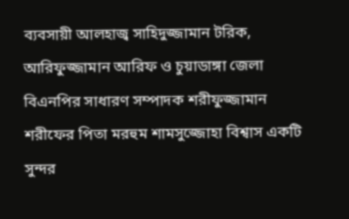ব্যবসায়ী আলহাজ্ব সাহিদুজ্জামান টরিক, আরিফুজ্জামান আরিফ ও চুয়াডাঙ্গা জেলা বিএনপির সাধারণ সম্পাদক শরীফুজ্জামান শরীফের পিতা মরহুম শামসুজ্জোহা বিশ্বাস একটি সুন্দর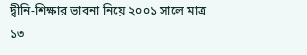দ্বীনি-শিক্ষার ভাবনা নিয়ে ২০০১ সালে মাত্র ১৩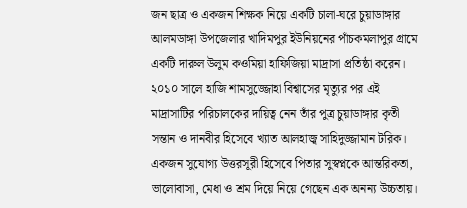জন ছাত্র ও একজন শিক্ষক নিয়ে একটি চালা-ঘরে চুয়াডাঙ্গার আলমডাঙ্গা উপজেলার খাদিমপুর ইউনিয়নের পাঁচকমলাপুর গ্রামে একটি দারুল উলুম কওমিয়া হাফিজিয়া মাদ্রাসা প্রতিষ্ঠা করেন। ২০১০ সালে হাজি শামসুজ্জোহা বিশ্বাসের মৃত্যুর পর এই মাদ্রাসাটির পরিচালকের দায়িত্ব নেন তাঁর পুত্র চুয়াডাঙ্গার কৃতী সন্তান ও দানবীর হিসেবে খ্যাত আলহাজ্ব সাহিদুজ্জামান টরিক। একজন সুযোগ্য উত্তরসূরী হিসেবে পিতার সুস্বপ্নকে আন্তরিকতা, ভালোবাসা, মেধা ও শ্রম দিয়ে নিয়ে গেছেন এক অনন্য উচ্চতায়।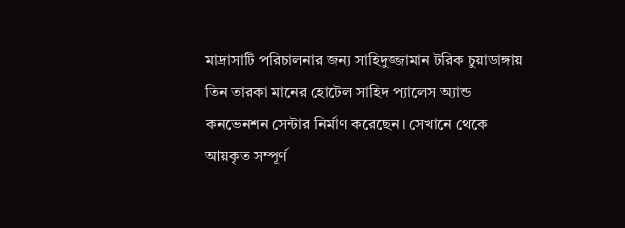মাদ্রাসাটি পরিচালনার জন্য সাহিদুজ্জামান টরিক চুয়াডাঙ্গায় তিন তারকা মানের হোটেল সাহিদ প্যালেস অ্যান্ড কনভেনশন সেন্টার নির্মাণ করেছেন। সেখানে থেকে আয়কৃত সম্পূর্ণ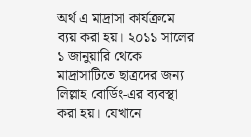অর্থ এ মাদ্রাসা কার্যক্রমে ব্যয় করা হয়। ২০১১ সালের ১ জানুয়ারি থেকে মাদ্রাসাটিতে ছাত্রদের জন্য লিল্লাহ বোর্ডিং-এর ব্যবস্থা করা হয়। যেখানে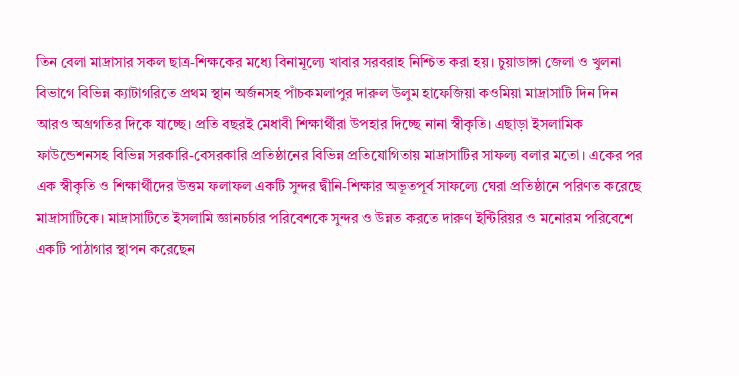তিন বেলা মাদ্রাসার সকল ছাত্র-শিক্ষকের মধ্যে বিনামূল্যে খাবার সরবরাহ নিশ্চিত করা হয়। চুয়াডাঙ্গা জেলা ও খুলনা বিভাগে বিভিন্ন ক্যাটাগরিতে প্রথম স্থান অর্জনসহ পাঁচকমলাপুর দারুল উলুম হাফেজিয়া কওমিয়া মাদ্রাসাটি দিন দিন আরও অগ্রগতির দিকে যাচ্ছে। প্রতি বছরই মেধাবী শিক্ষার্থীরা উপহার দিচ্ছে নানা স্বীকৃতি। এছাড়া ইসলামিক ফাউন্ডেশনসহ বিভিন্ন সরকারি-বেসরকারি প্রতিষ্ঠানের বিভিন্ন প্রতিযোগিতায় মাদ্রাসাটির সাফল্য বলার মতো। একের পর এক স্বীকৃতি ও শিক্ষার্থীদের উত্তম ফলাফল একটি সুন্দর দ্বীনি-শিক্ষার অভূতপূর্ব সাফল্যে ঘেরা প্রতিষ্ঠানে পরিণত করেছে মাদ্রাসাটিকে। মাদ্রাসাটিতে ইসলামি জ্ঞানচর্চার পরিবেশকে সুন্দর ও উন্নত করতে দারুণ ইন্টিরিয়র ও মনোরম পরিবেশে একটি পাঠাগার স্থাপন করেছেন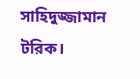সাহিদুজ্জামান টরিক।